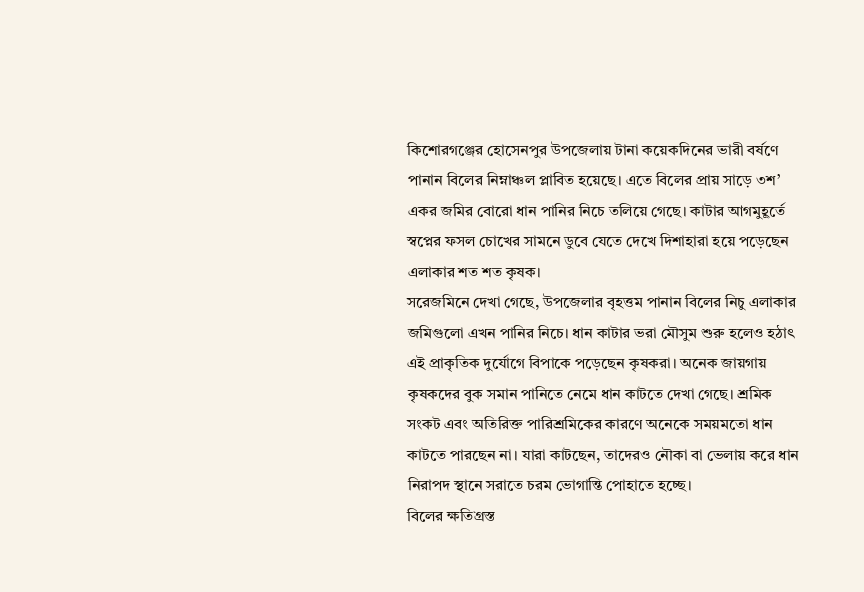কিশোরগঞ্জের হোসেনপুর উপজেলায় টানা কয়েকদিনের ভারী বর্ষণে পানান বিলের নিম্নাঞ্চল প্লাবিত হয়েছে। এতে বিলের প্রায় সাড়ে ৩শ’ একর জমির বোরো ধান পানির নিচে তলিয়ে গেছে। কাটার আগমুহূর্তে স্বপ্নের ফসল চোখের সামনে ডুবে যেতে দেখে দিশাহারা হয়ে পড়েছেন এলাকার শত শত কৃষক।
সরেজমিনে দেখা গেছে, উপজেলার বৃহত্তম পানান বিলের নিচু এলাকার জমিগুলো এখন পানির নিচে। ধান কাটার ভরা মৌসুম শুরু হলেও হঠাৎ এই প্রাকৃতিক দুর্যোগে বিপাকে পড়েছেন কৃষকরা। অনেক জায়গায় কৃষকদের বুক সমান পানিতে নেমে ধান কাটতে দেখা গেছে। শ্রমিক সংকট এবং অতিরিক্ত পারিশ্রমিকের কারণে অনেকে সময়মতো ধান কাটতে পারছেন না। যারা কাটছেন, তাদেরও নৌকা বা ভেলায় করে ধান নিরাপদ স্থানে সরাতে চরম ভোগান্তি পোহাতে হচ্ছে।
বিলের ক্ষতিগ্রস্ত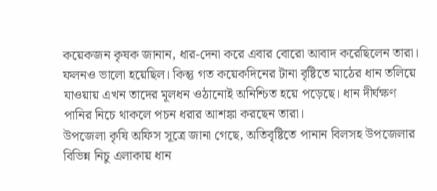কয়েকজন কৃষক জানান, ধার-দেনা করে এবার বোরো আবাদ করেছিলেন তারা। ফলনও ভালো হয়েছিল। কিন্তু গত কয়েকদিনের টানা বৃষ্টিতে মাঠের ধান তলিয়ে যাওয়ায় এখন তাদের মূলধন ওঠানোই অনিশ্চিত হয়ে পড়েছে। ধান দীর্ঘক্ষণ পানির নিচে থাকলে পচন ধরার আশঙ্কা করছেন তারা।
উপজেলা কৃষি অফিস সূত্রে জানা গেছে, অতিবৃষ্টিতে পানান বিলসহ উপজেলার বিভিন্ন নিচু এলাকায় ধান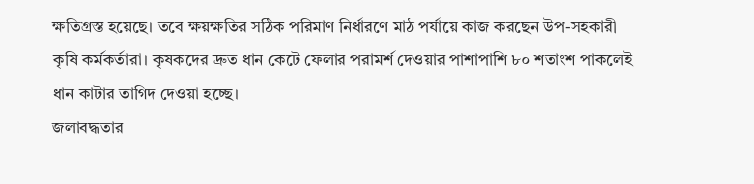ক্ষতিগ্রস্ত হয়েছে। তবে ক্ষয়ক্ষতির সঠিক পরিমাণ নির্ধারণে মাঠ পর্যায়ে কাজ করছেন উপ-সহকারী কৃষি কর্মকর্তারা। কৃষকদের দ্রুত ধান কেটে ফেলার পরামর্শ দেওয়ার পাশাপাশি ৮০ শতাংশ পাকলেই ধান কাটার তাগিদ দেওয়া হচ্ছে।
জলাবদ্ধতার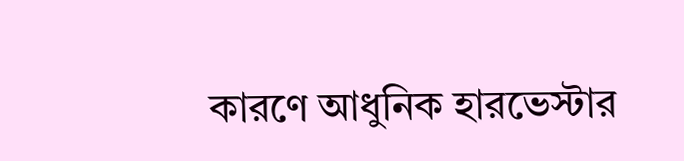কারণে আধুনিক হারভেস্টার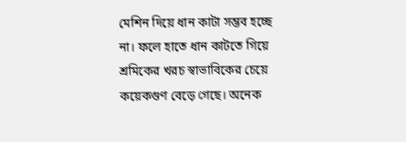মেশিন দিয়ে ধান কাটা সম্ভব হচ্ছে না। ফলে হাতে ধান কাটতে গিয়ে শ্রমিকের খরচ স্বাভাবিকের চেয়ে কয়েকগুণ বেড়ে গেছে। অনেক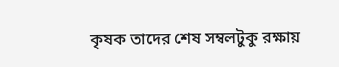কৃষক তাদের শেষ সম্বলটুকু রক্ষায়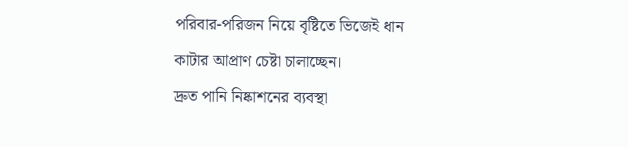পরিবার-পরিজন নিয়ে বৃষ্টিতে ভিজেই ধান কাটার আপ্রাণ চেষ্টা চালাচ্ছেন।
দ্রুত পানি নিষ্কাশনের ব্যবস্থা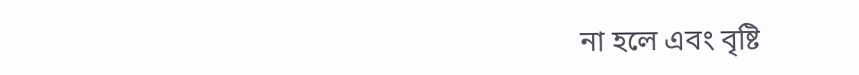না হলে এবং বৃষ্টি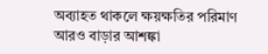অব্যাহত থাকলে ক্ষয়ক্ষতির পরিমাণ আরও বাড়ার আশঙ্কা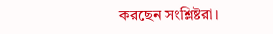করছেন সংশ্লিষ্টরা।